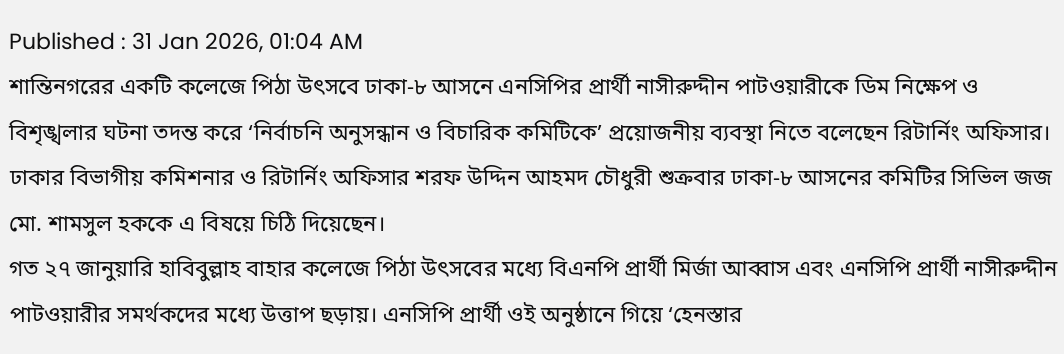Published : 31 Jan 2026, 01:04 AM
শান্তিনগরের একটি কলেজে পিঠা উৎসবে ঢাকা-৮ আসনে এনসিপির প্রার্থী নাসীরুদ্দীন পাটওয়ারীকে ডিম নিক্ষেপ ও বিশৃঙ্খলার ঘটনা তদন্ত করে ‘নির্বাচনি অনুসন্ধান ও বিচারিক কমিটিকে’ প্রয়োজনীয় ব্যবস্থা নিতে বলেছেন রিটার্নিং অফিসার।
ঢাকার বিভাগীয় কমিশনার ও রিটার্নিং অফিসার শরফ উদ্দিন আহমদ চৌধুরী শুক্রবার ঢাকা-৮ আসনের কমিটির সিভিল জজ মো. শামসুল হককে এ বিষয়ে চিঠি দিয়েছেন।
গত ২৭ জানুয়ারি হাবিবুল্লাহ বাহার কলেজে পিঠা উৎসবের মধ্যে বিএনপি প্রার্থী মির্জা আব্বাস এবং এনসিপি প্রার্থী নাসীরুদ্দীন পাটওয়ারীর সমর্থকদের মধ্যে উত্তাপ ছড়ায়। এনসিপি প্রার্থী ওই অনুষ্ঠানে গিয়ে ‘হেনস্তার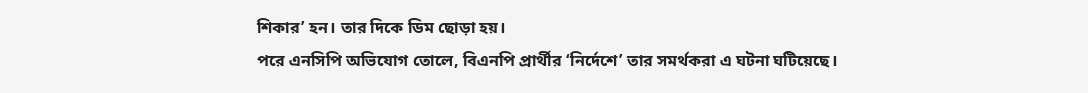শিকার’ হন। তার দিকে ডিম ছোড়া হয়।
পরে এনসিপি অভিযোগ তোলে, বিএনপি প্রার্থীর ‘নির্দেশে’ তার সমর্থকরা এ ঘটনা ঘটিয়েছে।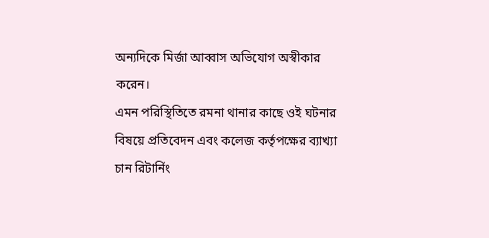অন্যদিকে মির্জা আব্বাস অভিযোগ অস্বীকার করেন।
এমন পরিস্থিতিতে রমনা থানার কাছে ওই ঘটনার বিষয়ে প্রতিবেদন এবং কলেজ কর্তৃপক্ষের ব্যাখ্যা চান রিটার্নিং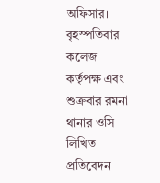অফিসার।
বৃহস্পতিবার কলেজ কর্তৃপক্ষ এবং শুক্রবার রমনা থানার ওসি লিখিত প্রতিবেদন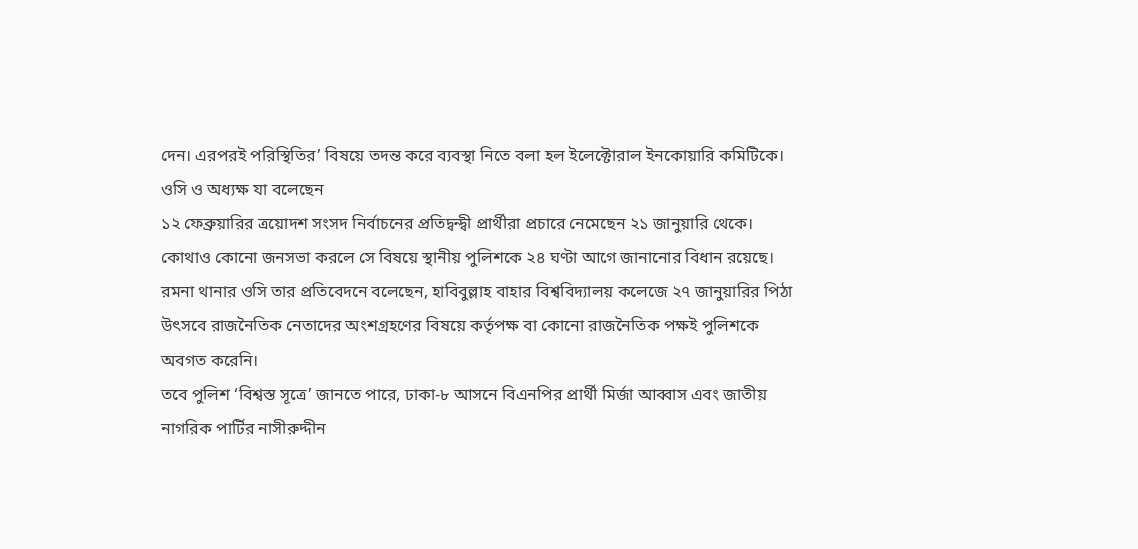দেন। এরপরই পরিস্থিতির’ বিষয়ে তদন্ত করে ব্যবস্থা নিতে বলা হল ইলেক্টোরাল ইনকোয়ারি কমিটিকে।
ওসি ও অধ্যক্ষ যা বলেছেন
১২ ফেব্রুয়ারির ত্রয়োদশ সংসদ নির্বাচনের প্রতিদ্বন্দ্বী প্রার্থীরা প্রচারে নেমেছেন ২১ জানুয়ারি থেকে।
কোথাও কোনো জনসভা করলে সে বিষয়ে স্থানীয় পুলিশকে ২৪ ঘণ্টা আগে জানানোর বিধান রয়েছে।
রমনা থানার ওসি তার প্রতিবেদনে বলেছেন, হাবিবুল্লাহ বাহার বিশ্ববিদ্যালয় কলেজে ২৭ জানুয়ারির পিঠা উৎসবে রাজনৈতিক নেতাদের অংশগ্রহণের বিষয়ে কর্তৃপক্ষ বা কোনো রাজনৈতিক পক্ষই পুলিশকে অবগত করেনি।
তবে পুলিশ ‘বিশ্বস্ত সূত্রে’ জানতে পারে, ঢাকা-৮ আসনে বিএনপির প্রার্থী মির্জা আব্বাস এবং জাতীয় নাগরিক পার্টির নাসীরুদ্দীন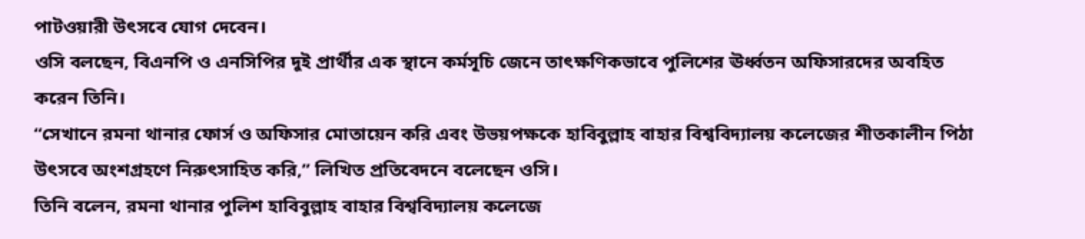পাটওয়ারী উৎসবে যোগ দেবেন।
ওসি বলছেন, বিএনপি ও এনসিপির দুই প্রার্থীর এক স্থানে কর্মসূচি জেনে তাৎক্ষণিকভাবে পুলিশের ঊর্ধ্বতন অফিসারদের অবহিত করেন তিনি।
“সেখানে রমনা থানার ফোর্স ও অফিসার মোতায়েন করি এবং উভয়পক্ষকে হাবিবুল্লাহ বাহার বিশ্ববিদ্যালয় কলেজের শীতকালীন পিঠা উৎসবে অংশগ্রহণে নিরুৎসাহিত করি,” লিখিত প্রতিবেদনে বলেছেন ওসি।
তিনি বলেন, রমনা থানার পুলিশ হাবিবুল্লাহ বাহার বিশ্ববিদ্যালয় কলেজে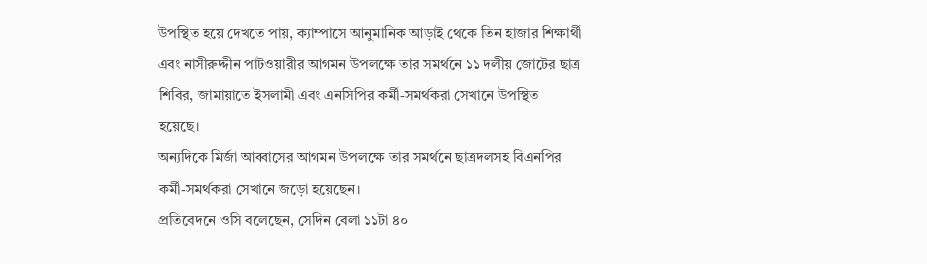উপস্থিত হয়ে দেখতে পায়, ক্যাম্পাসে আনুমানিক আড়াই থেকে তিন হাজার শিক্ষার্থী এবং নাসীরুদ্দীন পাটওয়ারীর আগমন উপলক্ষে তার সমর্থনে ১১ দলীয় জোটের ছাত্র শিবির, জামায়াতে ইসলামী এবং এনসিপির কর্মী-সমর্থকরা সেখানে উপস্থিত হয়েছে।
অন্যদিকে মির্জা আব্বাসের আগমন উপলক্ষে তার সমর্থনে ছাত্রদলসহ বিএনপির কর্মী-সমর্থকরা সেখানে জড়ো হয়েছেন।
প্রতিবেদনে ওসি বলেছেন, সেদিন বেলা ১১টা ৪০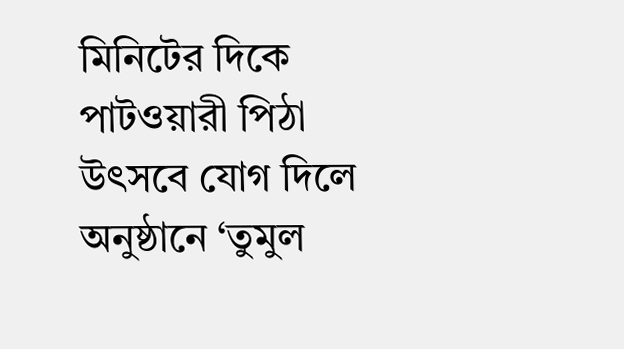মিনিটের দিকে পাটওয়ারী পিঠা উৎসবে যোগ দিলে অনুষ্ঠানে ‘তুমুল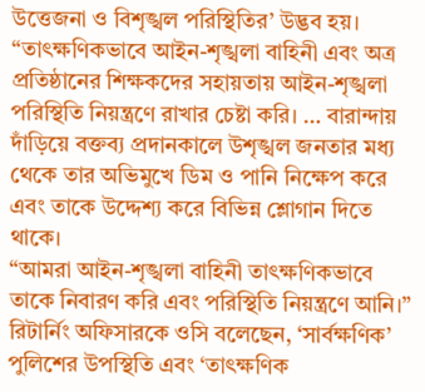উত্তেজনা ও বিশৃঙ্খল পরিস্থিতির’ উদ্ভব হয়।
“তাৎক্ষণিকভাবে আইন-শৃঙ্খলা বাহিনী এবং অত্র প্রতিষ্ঠানের শিক্ষকদের সহায়তায় আইন-শৃঙ্খলা পরিস্থিতি নিয়ন্ত্রণে রাখার চেষ্টা করি। … বারান্দায় দাঁড়িয়ে বক্তব্য প্রদানকালে উশৃঙ্খল জনতার মধ্য থেকে তার অভিমুখে ডিম ও পানি নিক্ষেপ করে এবং তাকে উদ্দেশ্য করে বিভিন্ন শ্লোগান দিতে থাকে।
“আমরা আইন-শৃঙ্খলা বাহিনী তাৎক্ষণিকভাবে তাকে নিবারণ করি এবং পরিস্থিতি নিয়ন্ত্রণে আনি।”
রিটার্নিং অফিসারকে ওসি বলেছেন, ‘সার্বক্ষণিক’ পুলিশের উপস্থিতি এবং ‘তাৎক্ষণিক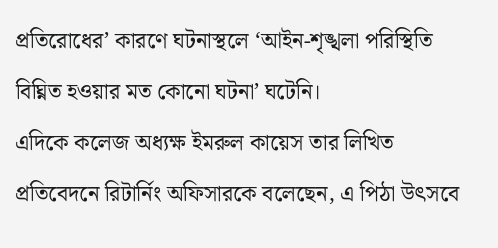প্রতিরোধের’ কারণে ঘটনাস্থলে ‘আইন-শৃঙ্খলা পরিস্থিতি বিঘ্নিত হওয়ার মত কোনো ঘটনা’ ঘটেনি।
এদিকে কলেজ অধ্যক্ষ ইমরুল কায়েস তার লিখিত প্রতিবেদনে রিটার্নিং অফিসারকে বলেছেন, এ পিঠা উৎসবে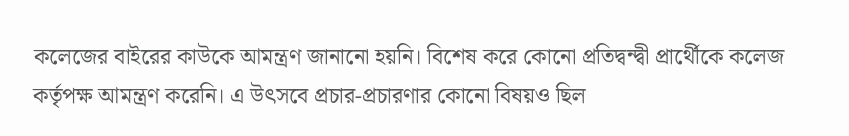কলেজের বাইরের কাউকে আমন্ত্রণ জানানো হয়নি। বিশেষ করে কোনো প্রতিদ্বন্দ্বী প্রার্থেীকে কলেজ কর্তৃপক্ষ আমন্ত্রণ করেনি। এ উৎসবে প্রচার-প্রচারণার কোনো বিষয়ও ছিল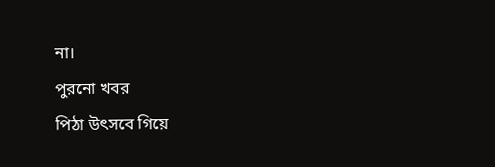না।
পুরনো খবর
পিঠা উৎসবে গিয়ে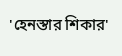'হেনস্তার শিকার'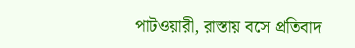পাটওয়ারী, রাস্তায় বসে প্রতিবাদ